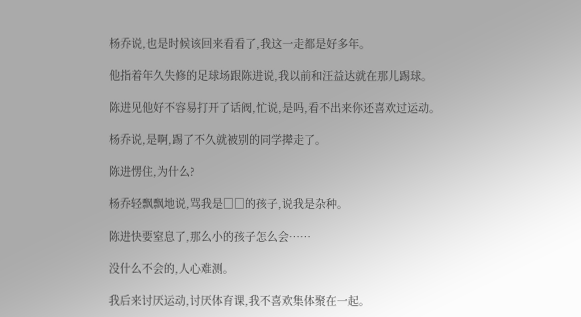杨乔说,也是时候该回来看看了,我这一走都是好多年。

他指着年久失修的足球场跟陈进说,我以前和汪益达就在那儿踢球。

陈进见他好不容易打开了话阀,忙说,是吗,看不出来你还喜欢过运动。

杨乔说,是啊,踢了不久就被别的同学撵走了。

陈进愣住,为什么?

杨乔轻飘飘地说,骂我是□□的孩子,说我是杂种。

陈进快要窒息了,那么小的孩子怎么会……

没什么不会的,人心难测。

我后来讨厌运动,讨厌体育课,我不喜欢集体聚在一起。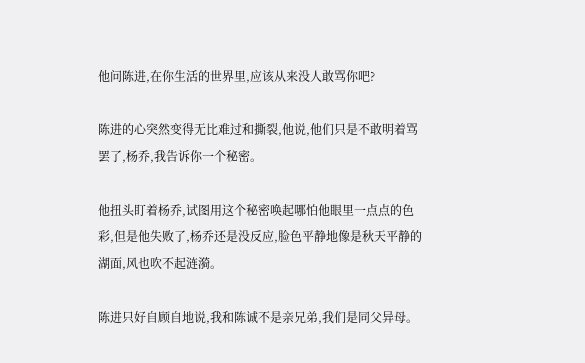他问陈进,在你生活的世界里,应该从来没人敢骂你吧?

陈进的心突然变得无比难过和撕裂,他说,他们只是不敢明着骂罢了,杨乔,我告诉你一个秘密。

他扭头盯着杨乔,试图用这个秘密唤起哪怕他眼里一点点的色彩,但是他失败了,杨乔还是没反应,脸色平静地像是秋天平静的湖面,风也吹不起涟漪。

陈进只好自顾自地说,我和陈诚不是亲兄弟,我们是同父异母。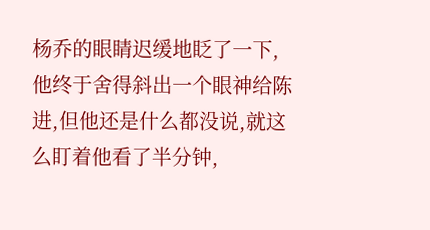杨乔的眼睛迟缓地眨了一下,他终于舍得斜出一个眼神给陈进,但他还是什么都没说,就这么盯着他看了半分钟,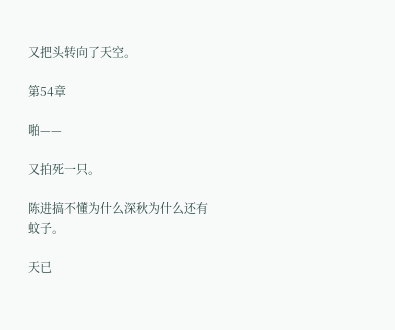又把头转向了天空。

第54章

啪——

又拍死一只。

陈进搞不懂为什么深秋为什么还有蚊子。

天已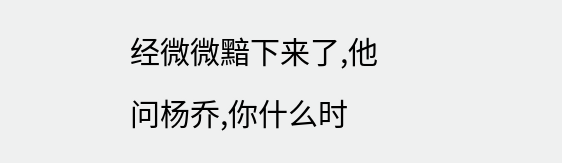经微微黯下来了,他问杨乔,你什么时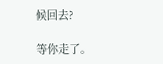候回去?

等你走了。